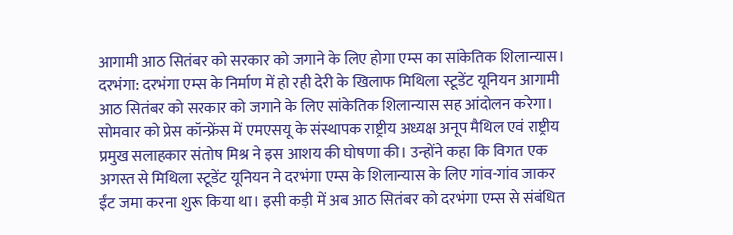आगामी आठ सितंबर को सरकार को जगाने के लिए होगा एम्स का सांकेतिक शिलान्यास।
दरभंगा: दरभंगा एम्स के निर्माण में हो रही देरी के खिलाफ मिथिला स्टूडेंट यूनियन आगामी आठ सितंबर को सरकार को जगाने के लिए सांकेतिक शिलान्यास सह आंदोलन करेगा। सोमवार को प्रेस कॉन्फ्रेंस में एमएसयू के संस्थापक राष्ट्रीय अध्यक्ष अनूप मैथिल एवं राष्ट्रीय प्रमुख सलाहकार संतोष मिश्र ने इस आशय की घोषणा की। उन्होंने कहा कि विगत एक अगस्त से मिथिला स्टूडेंट यूनियन ने दरभंगा एम्स के शिलान्यास के लिए गांव-गांव जाकर ईंट जमा करना शुरू किया था। इसी कड़ी में अब आठ सितंबर को दरभंगा एम्स से संबंधित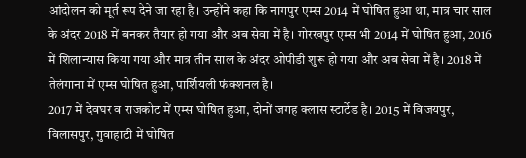आंदोलन को मूर्त रूप देने जा रहा है। उन्होंने कहा कि नागपुर एम्स 2014 में घोषित हुआ था, मात्र चार साल के अंदर 2018 में बनकर तैयार हो गया और अब सेवा में है। गोरखपुर एम्स भी 2014 में घोषित हुआ, 2016 में शिलान्यास किया गया और मात्र तीन साल के अंदर ओपीडी शुरू हो गया और अब सेवा में है। 2018 में तेलंगाना में एम्स घोषित हुआ, पार्शियली फंक्शनल है।
2017 में देवघर व राजकोट में एम्स घोषित हुआ, दोनों जगह क्लास स्टार्टेड है। 2015 में विजयपुर, विलासपुर, गुवाहाटी में घोषित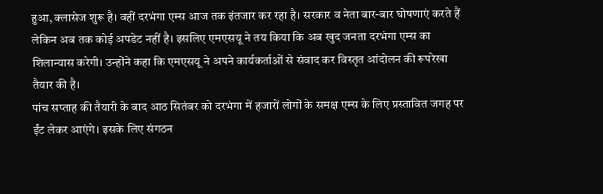हुआ, क्लासेज शुरू है। वहीं दरभंगा एम्स आज तक इंतजार कर रहा है। सरकार व नेता बार-बार घोषणाएं करते हैं लेकिन अब तक कोई अपडेट नहीं है। इसलिए एमएसयू ने तय किया कि अब खुद जनता दरभंगा एम्स का शिलान्यास करेगी। उन्होंने कहा कि एमएसयू ने अपने कार्यकर्ताओं से संवाद कर विस्तृत आंदोलन की रूपरेखा तैयार की है।
पांच सप्ताह की तैयारी के बाद आठ सितंबर को दरभंगा में हजारों लोगों के समक्ष एम्स के लिए प्रस्तावित जगह पर ईंट लेकर आएंगे। इसके लिए संगठन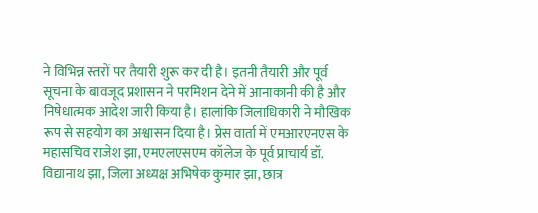ने विभिन्न स्तरों पर तैयारी शुरू कर दी है। इतनी तैयारी और पूर्व सूचना के बावजूद प्रशासन ने परमिशन देने में आनाकानी की है और निषेधात्मक आदेश जारी किया है। हालांकि जिलाधिकारी ने मौखिक रूप से सहयोग का अश्वासन दिया है। प्रेस वार्ता में एमआरएनएस के महासचिव राजेश झा, एमएलएसएम कॉलेज के पूर्व प्राचार्य डॉ. विद्यानाथ झा, जिला अध्यक्ष अभिषेक कुमार झा, छात्र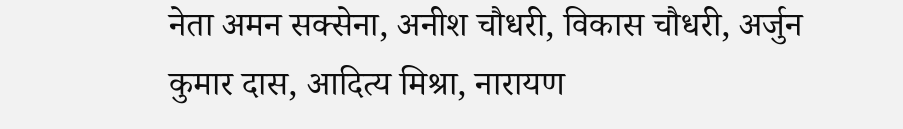नेता अमन सक्सेना, अनीश चौधरी, विकास चौधरी, अर्जुन कुमार दास, आदित्य मिश्रा, नारायण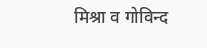मिश्रा व गोविन्द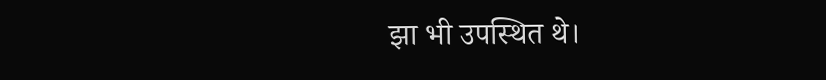झा भी उपस्थित थे।